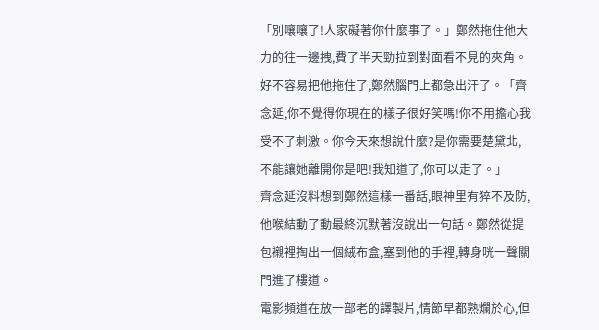「別嚷嚷了!人家礙著你什麼事了。」鄭然拖住他大力的往一邊拽,費了半天勁拉到對面看不見的夾角。
好不容易把他拖住了,鄭然腦門上都急出汗了。「齊念延,你不覺得你現在的樣子很好笑嗎!你不用擔心我受不了刺激。你今天來想說什麼?是你需要楚黛北,不能讓她離開你是吧!我知道了,你可以走了。」
齊念延沒料想到鄭然這樣一番話,眼神里有猝不及防,他喉結動了動最終沉默著沒說出一句話。鄭然從提包襯裡掏出一個絨布盒,塞到他的手裡,轉身咣一聲關門進了樓道。
電影頻道在放一部老的譯製片,情節早都熟爛於心,但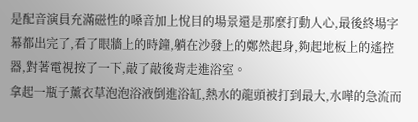是配音演員充滿磁性的嗓音加上悅目的場景還是那麼打動人心,最後終場字幕都出完了,看了眼牆上的時鐘,躺在沙發上的鄭然起身,夠起地板上的遙控器,對著電視按了一下,敲了敲後背走進浴室。
拿起一瓶子薰衣草泡泡浴液倒進浴缸,熱水的龍頭被打到最大,水嘩的急流而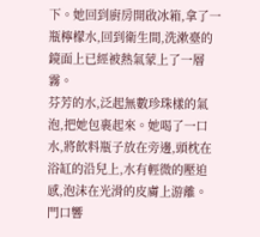下。她回到廚房開啟冰箱,拿了一瓶檸檬水,回到衛生間,洗漱臺的鏡面上已經被熱氣蒙上了一層霧。
芬芳的水,泛起無數珍珠樣的氣泡,把她包裹起來。她喝了一口水,將飲料瓶子放在旁邊,頭枕在浴缸的沿兒上,水有輕微的壓迫感,泡沫在光滑的皮膚上游離。
門口響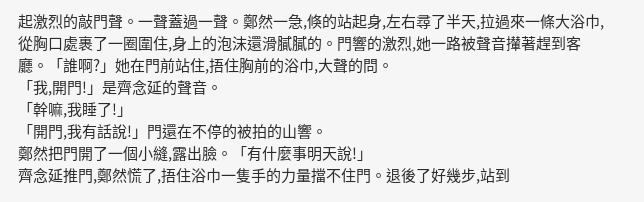起激烈的敲門聲。一聲蓋過一聲。鄭然一急,倏的站起身,左右尋了半天,拉過來一條大浴巾,從胸口處裹了一圈圍住,身上的泡沫還滑膩膩的。門響的激烈,她一路被聲音攆著趕到客廳。「誰啊?」她在門前站住,捂住胸前的浴巾,大聲的問。
「我,開門!」是齊念延的聲音。
「幹嘛,我睡了!」
「開門,我有話說!」門還在不停的被拍的山響。
鄭然把門開了一個小縫,露出臉。「有什麼事明天說!」
齊念延推門,鄭然慌了,捂住浴巾一隻手的力量擋不住門。退後了好幾步,站到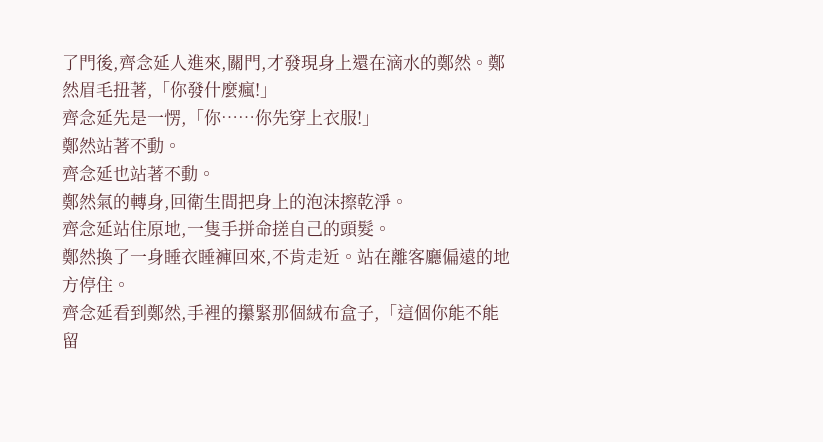了門後,齊念延人進來,關門,才發現身上還在滴水的鄭然。鄭然眉毛扭著,「你發什麼瘋!」
齊念延先是一愣,「你……你先穿上衣服!」
鄭然站著不動。
齊念延也站著不動。
鄭然氣的轉身,回衛生間把身上的泡沫擦乾淨。
齊念延站住原地,一隻手拼命搓自己的頭髮。
鄭然換了一身睡衣睡褲回來,不肯走近。站在離客廳偏遠的地方停住。
齊念延看到鄭然,手裡的攥緊那個絨布盒子,「這個你能不能留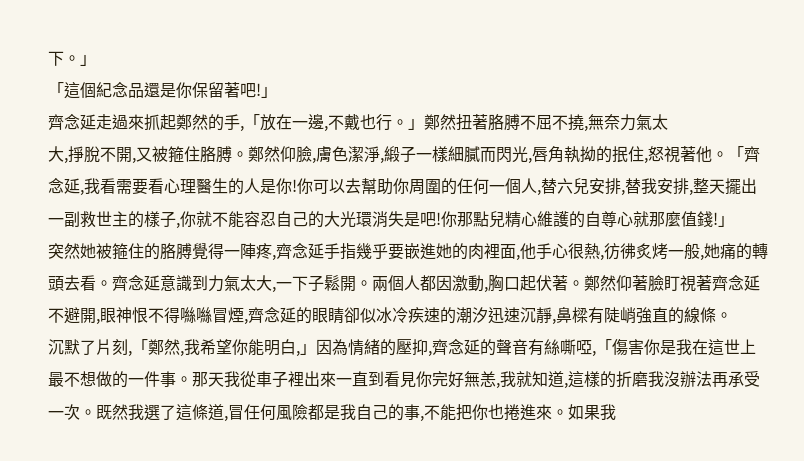下。」
「這個紀念品還是你保留著吧!」
齊念延走過來抓起鄭然的手,「放在一邊,不戴也行。」鄭然扭著胳膊不屈不撓,無奈力氣太
大,掙脫不開,又被箍住胳膊。鄭然仰臉,膚色潔淨,緞子一樣細膩而閃光,唇角執拗的抿住,怒視著他。「齊念延,我看需要看心理醫生的人是你!你可以去幫助你周圍的任何一個人,替六兒安排,替我安排,整天擺出一副救世主的樣子,你就不能容忍自己的大光環消失是吧!你那點兒精心維護的自尊心就那麼值錢!」
突然她被箍住的胳膊覺得一陣疼,齊念延手指幾乎要嵌進她的肉裡面,他手心很熱,彷彿炙烤一般,她痛的轉頭去看。齊念延意識到力氣太大,一下子鬆開。兩個人都因激動,胸口起伏著。鄭然仰著臉盯視著齊念延不避開,眼神恨不得噝噝冒煙,齊念延的眼睛卻似冰冷疾速的潮汐迅速沉靜,鼻樑有陡峭強直的線條。
沉默了片刻,「鄭然,我希望你能明白,」因為情緒的壓抑,齊念延的聲音有絲嘶啞,「傷害你是我在這世上最不想做的一件事。那天我從車子裡出來一直到看見你完好無恙,我就知道,這樣的折磨我沒辦法再承受一次。既然我選了這條道,冒任何風險都是我自己的事,不能把你也捲進來。如果我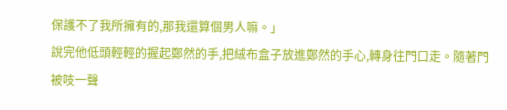保護不了我所擁有的,那我還算個男人嘛。」
說完他低頭輕輕的握起鄭然的手,把絨布盒子放進鄭然的手心,轉身往門口走。隨著門被吱一聲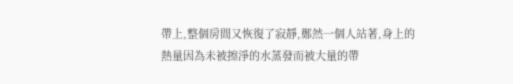帶上,整個房間又恢復了寂靜,鄭然一個人站著,身上的熱量因為未被擦淨的水蒸發而被大量的帶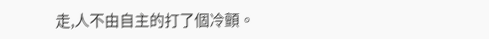走,人不由自主的打了個冷顫。